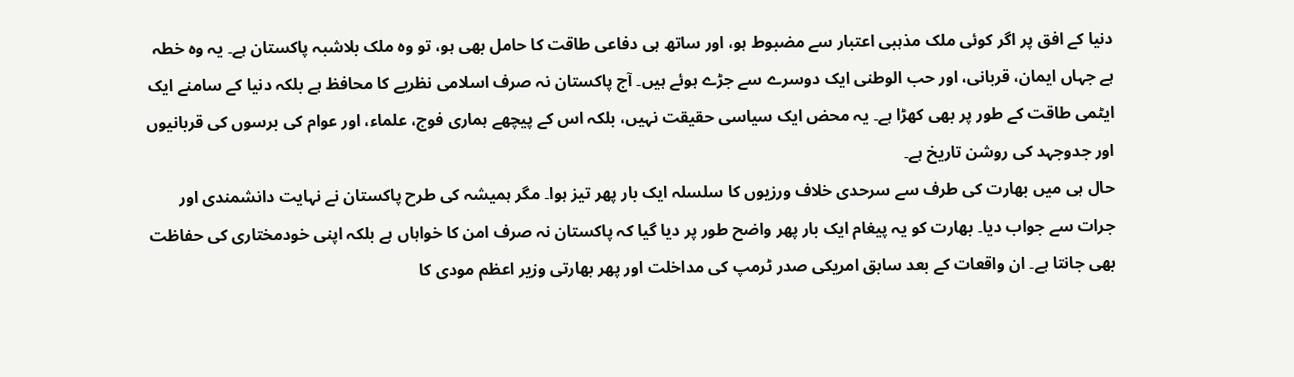دنیا کے افق پر اگر کوئی ملک مذہبی اعتبار سے مضبوط ہو، اور ساتھ ہی دفاعی طاقت کا حامل بھی ہو، تو وہ ملک بلاشبہ پاکستان ہے۔ یہ وہ خطہ ہے جہاں ایمان، قربانی، اور حب الوطنی ایک دوسرے سے جڑے ہوئے ہیں۔ آج پاکستان نہ صرف اسلامی نظریے کا محافظ ہے بلکہ دنیا کے سامنے ایک ایٹمی طاقت کے طور پر بھی کھڑا ہے۔ یہ محض ایک سیاسی حقیقت نہیں، بلکہ اس کے پیچھے ہماری فوج، علماء، اور عوام کی برسوں کی قربانیوں اور جدوجہد کی روشن تاریخ ہے۔
حال ہی میں بھارت کی طرف سے سرحدی خلاف ورزیوں کا سلسلہ ایک بار پھر تیز ہوا۔ مگر ہمیشہ کی طرح پاکستان نے نہایت دانشمندی اور جرات سے جواب دیا۔ بھارت کو یہ پیغام ایک بار پھر واضح طور پر دیا گیا کہ پاکستان نہ صرف امن کا خواہاں ہے بلکہ اپنی خودمختاری کی حفاظت بھی جانتا ہے۔ ان واقعات کے بعد سابق امریکی صدر ٹرمپ کی مداخلت اور پھر بھارتی وزیر اعظم مودی کا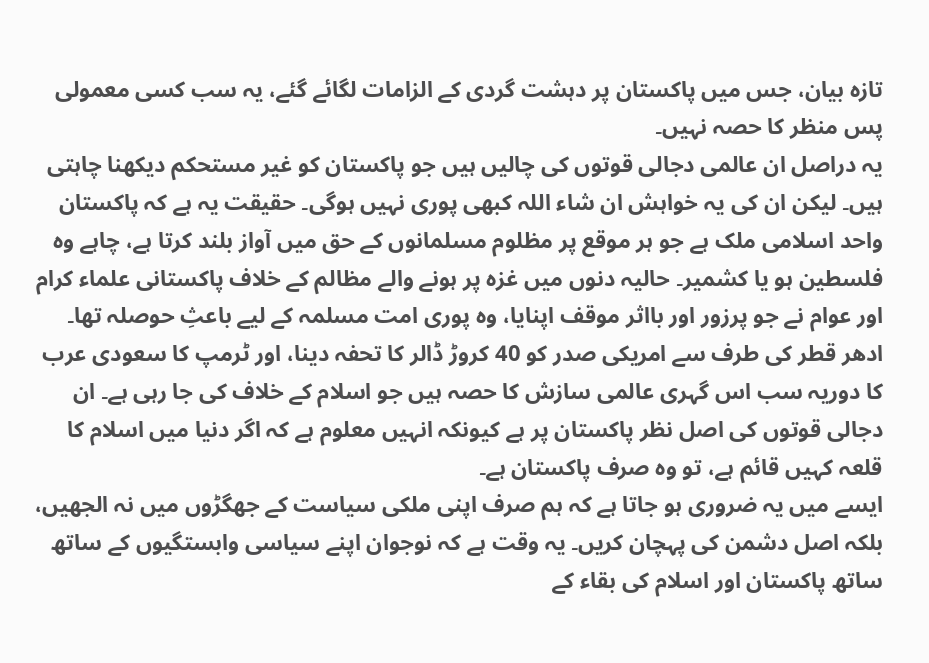تازہ بیان، جس میں پاکستان پر دہشت گردی کے الزامات لگائے گئے، یہ سب کسی معمولی پس منظر کا حصہ نہیں۔
یہ دراصل ان عالمی دجالی قوتوں کی چالیں ہیں جو پاکستان کو غیر مستحکم دیکھنا چاہتی ہیں۔ لیکن ان کی یہ خواہش ان شاء اللہ کبھی پوری نہیں ہوگی۔ حقیقت یہ ہے کہ پاکستان واحد اسلامی ملک ہے جو ہر موقع پر مظلوم مسلمانوں کے حق میں آواز بلند کرتا ہے، چاہے وہ فلسطین ہو یا کشمیر۔ حالیہ دنوں میں غزہ پر ہونے والے مظالم کے خلاف پاکستانی علماء کرام اور عوام نے جو پرزور اور بااثر موقف اپنایا، وہ پوری امت مسلمہ کے لیے باعثِ حوصلہ تھا۔
ادھر قطر کی طرف سے امریکی صدر کو 40 کروڑ ڈالر کا تحفہ دینا، اور ٹرمپ کا سعودی عرب کا دوریہ سب اس گہری عالمی سازش کا حصہ ہیں جو اسلام کے خلاف کی جا رہی ہے۔ ان دجالی قوتوں کی اصل نظر پاکستان پر ہے کیونکہ انہیں معلوم ہے کہ اگر دنیا میں اسلام کا قلعہ کہیں قائم ہے، تو وہ صرف پاکستان ہے۔
ایسے میں یہ ضروری ہو جاتا ہے کہ ہم صرف اپنی ملکی سیاست کے جھگڑوں میں نہ الجھیں، بلکہ اصل دشمن کی پہچان کریں۔ یہ وقت ہے کہ نوجوان اپنے سیاسی وابستگیوں کے ساتھ ساتھ پاکستان اور اسلام کی بقاء کے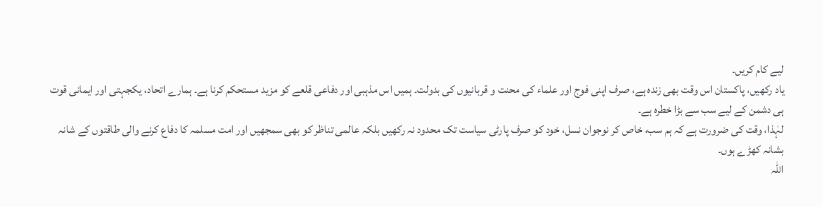لیے کام کریں۔
یاد رکھیں، پاکستان اس وقت بھی زندہ ہے، صرف اپنی فوج اور علماء کی محنت و قربانیوں کی بدولت۔ ہمیں اس مذہبی اور دفاعی قلعے کو مزید مستحکم کرنا ہے۔ ہمارے اتحاد، یکجہتی اور ایمانی قوت ہی دشمن کے لیے سب سے بڑا خطرہ ہے۔
لہٰذا، وقت کی ضرورت ہے کہ ہم سب، خاص کر نوجوان نسل، خود کو صرف پارٹی سیاست تک محدود نہ رکھیں بلکہ عالمی تناظر کو بھی سمجھیں اور امت مسلمہ کا دفاع کرنے والی طاقتوں کے شانہ بشانہ کھڑے ہوں۔
اللہ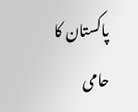پاکستان کا حامی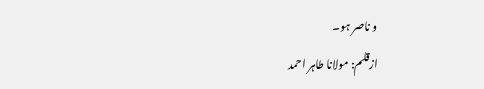و ناصر ہو۔
ازقلم: مولانا طاہر احمد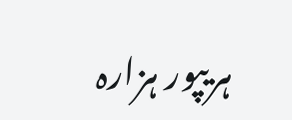ہریپور ہزارہ